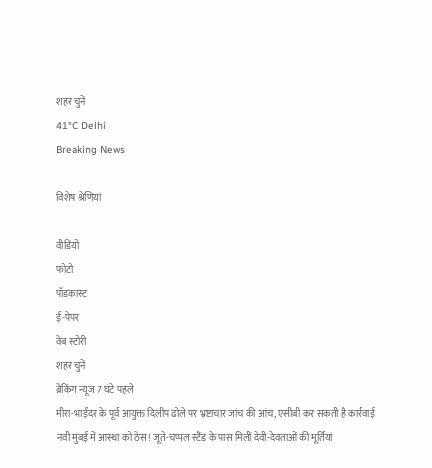शहर चुनें
41°C Delhi
Breaking News

विशेष श्रेणियां

वीडियो
फोटो
पॉडकास्ट
ई-पेपर
वेब स्टोरी
शहर चुनें
ब्रेकिंग न्यूज 7 घंटे पहले
मीरा-भाईंदर के पूर्व आयुक्त दिलीप ढोले पर भ्रष्टाचार जांच की आंच, एसीबी कर सकती है कार्रवाई
नवी मुंबई में आस्था को ठेस! जूते-चप्पल स्टैंड के पास मिलीं देवी-देवताओं की मूर्तियां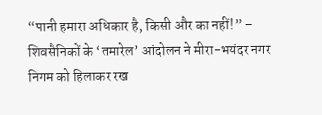“पानी हमारा अधिकार है, किसी और का नहीं!” – शिवसैनिकों के ‘तमारेल’ आंदोलन ने मीरा-भयंदर नगर निगम को हिलाकर रख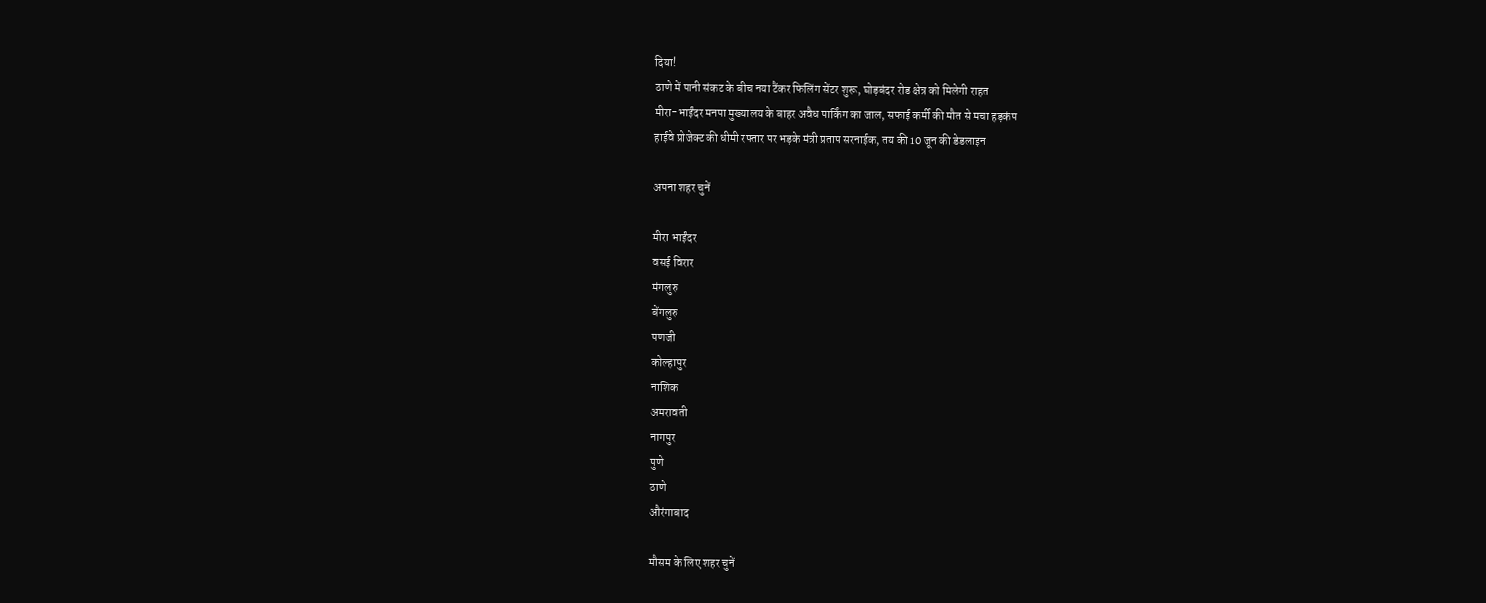दिया!
ठाणे में पानी संकट के बीच नया टैंकर फिलिंग सेंटर शुरू, घोड़बंदर रोड क्षेत्र को मिलेगी राहत
मीरा-भाईंदर मनपा मुख्यालय के बाहर अवैध पार्किंग का जाल, सफाई कर्मी की मौत से मचा हड़कंप
हाईवे प्रोजेक्ट की धीमी रफ्तार पर भड़के मंत्री प्रताप सरनाईक, तय की 10 जून की डेडलाइन

अपना शहर चुनें

मीरा भाईंदर
वसई विरार
मंगलुरु
बेंगलुरु
पणजी
कोल्हापुर
नाशिक
अमरावती
नागपुर
पुणे
ठाणे
औरंगाबाद

मौसम के लिए शहर चुनें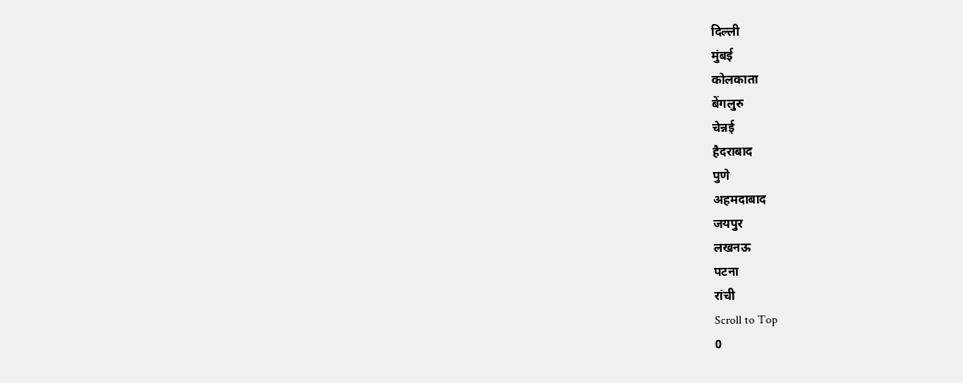दिल्ली
मुंबई
कोलकाता
बेंगलुरु
चेन्नई
हैदराबाद
पुणे
अहमदाबाद
जयपुर
लखनऊ
पटना
रांची
Scroll to Top
0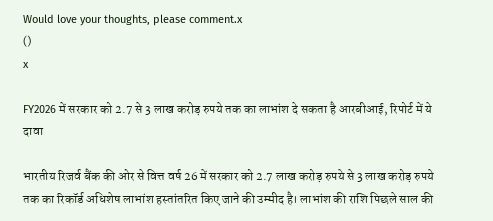Would love your thoughts, please comment.x
()
x

FY2026 में सरकार को 2.7 से 3 लाख करोड़ रुपये तक का लाभांश दे सकता है आरबीआई, रिपोर्ट में ये दावा

भारतीय रिजर्व बैंक की ओर से वित्त वर्ष 26 में सरकार को 2.7 लाख करोड़ रुपये से 3 लाख करोड़ रुपये तक का रिकॉर्ड अधिशेष लाभांश हस्तांतरित किए जाने की उम्मीद है। लाभांश की राशि पिछले साल की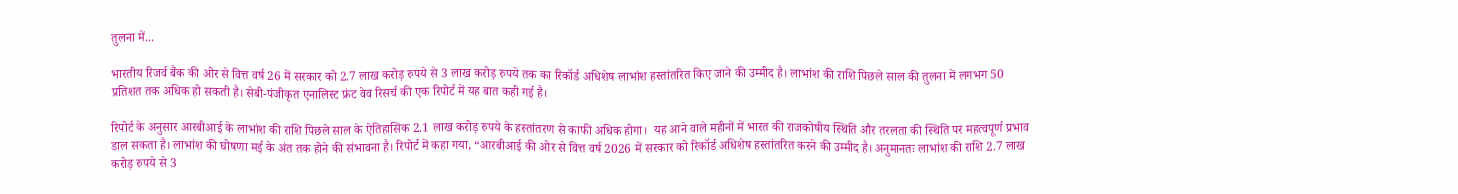तुलना में...

भारतीय रिजर्व बैंक की ओर से वित्त वर्ष 26 में सरकार को 2.7 लाख करोड़ रुपये से 3 लाख करोड़ रुपये तक का रिकॉर्ड अधिशेष लाभांश हस्तांतरित किए जाने की उम्मीद है। लाभांश की राशि पिछले साल की तुलना में लगभग 50 प्रतिशत तक अधिक हो सकती है। सेबी-पंजीकृत एनालिस्ट फ्रंट वेव रिसर्च की एक रिपोर्ट में यह बात कही गई है।

रिपोर्ट के अनुसार आरबीआई के लाभांश की राशि पिछले साल के ऐतिहासिक 2.1 लाख करोड़ रुपये के हस्तांतरण से काफी अधिक होगा।  यह आने वाले महीनों में भारत की राजकोषीय स्थिति और तरलता की स्थिति पर महत्वपूर्ण प्रभाव डाल सकता है। लाभांश की घोषणा मई के अंत तक होने की संभावना है। रिपोर्ट में कहा गया, “आरबीआई की ओर से वित्त वर्ष 2026 में सरकार को रिकॉर्ड अधिशेष हस्तांतरित करने की उम्मीद है। अनुमानतः लाभांश की राशि 2.7 लाख करोड़ रुपये से 3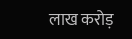लाख करोड़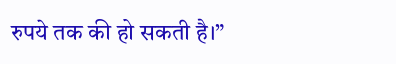रुपये तक की हो सकती है।”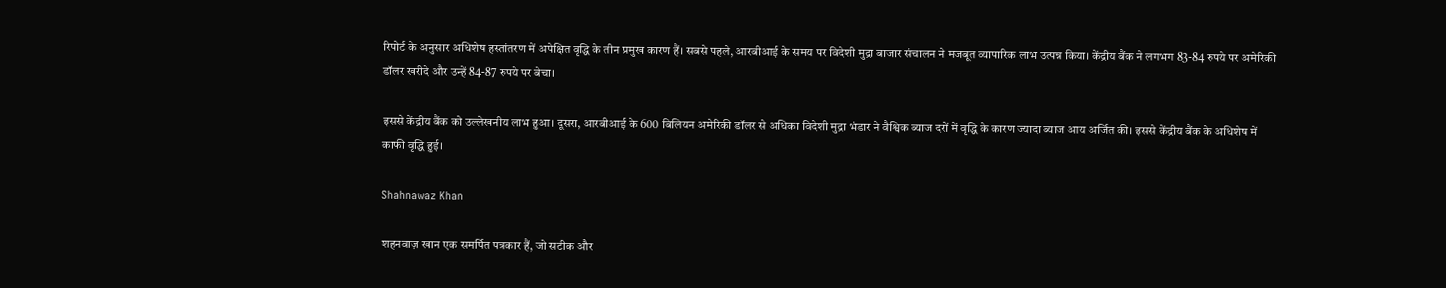रिपोर्ट के अनुसार अधिशेष हस्तांतरण में अपेक्षित वृद्धि के तीन प्रमुख कारण हैं। सबसे पहले, आरबीआई के समय पर विदेशी मुद्रा बाजार संचालन ने मजबूत व्यापारिक लाभ उत्पन्न किया। केंद्रीय बैंक ने लगभग 83-84 रुपये पर अमेरिकी डॉलर खरीदे और उन्हें 84-87 रुपये पर बेचा।

इससे केंद्रीय बैंक को उल्लेखनीय लाभ हुआ। दूसरा, आरबीआई के 600 बिलियन अमेरिकी डॉलर से अधिका विदेशी मुद्रा भंडार ने वैश्विक ब्याज दरों में वृद्धि के कारण ज्यादा ब्याज आय अर्जित की। इससे केंद्रीय बैंक के अधिशेष में काफी वृद्धि हुई।

Shahnawaz Khan

शहनवाज़ खान एक समर्पित पत्रकार हैं, जो सटीक और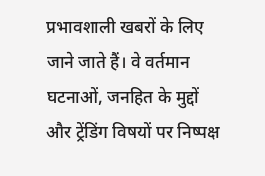प्रभावशाली खबरों के लिए जाने जाते हैं। वे वर्तमान घटनाओं, जनहित के मुद्दों और ट्रेंडिंग विषयों पर निष्पक्ष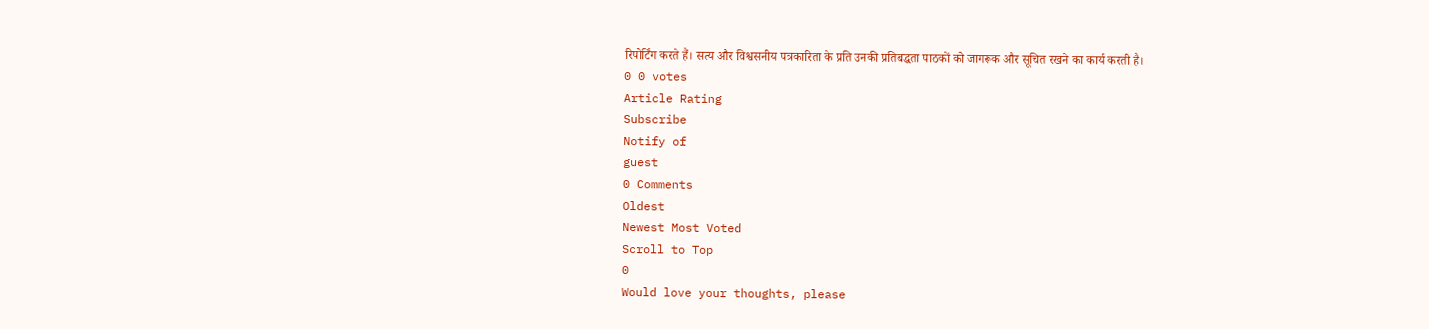रिपोर्टिंग करते हैं। सत्य और विश्वसनीय पत्रकारिता के प्रति उनकी प्रतिबद्धता पाठकों को जागरूक और सूचित रखने का कार्य करती है।
0 0 votes
Article Rating
Subscribe
Notify of
guest
0 Comments
Oldest
Newest Most Voted
Scroll to Top
0
Would love your thoughts, please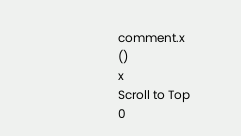comment.x
()
x
Scroll to Top
0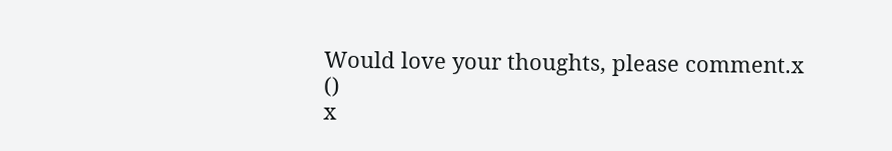Would love your thoughts, please comment.x
()
x